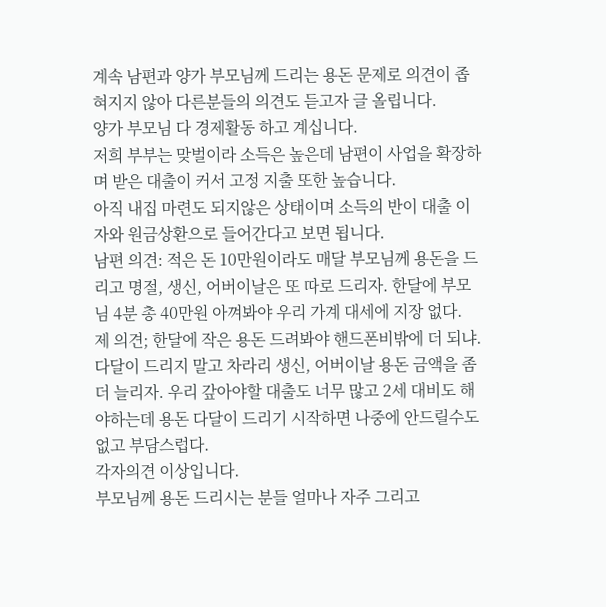계속 남편과 양가 부모님께 드리는 용돈 문제로 의견이 좁혀지지 않아 다른분들의 의견도 듣고자 글 올립니다.
양가 부모님 다 경제활동 하고 계십니다.
저희 부부는 맞벌이라 소득은 높은데 남편이 사업을 확장하며 받은 대출이 커서 고정 지출 또한 높습니다.
아직 내집 마련도 되지않은 상태이며 소득의 반이 대출 이자와 원금상환으로 들어간다고 보면 됩니다.
남편 의견: 적은 돈 10만원이라도 매달 부모님께 용돈을 드리고 명절, 생신, 어버이날은 또 따로 드리자. 한달에 부모님 4분 총 40만원 아껴봐야 우리 가계 대세에 지장 없다.
제 의견; 한달에 작은 용돈 드려봐야 핸드폰비밖에 더 되냐. 다달이 드리지 말고 차라리 생신, 어버이날 용돈 금액을 좀 더 늘리자. 우리 갚아야할 대출도 너무 많고 2세 대비도 해야하는데 용돈 다달이 드리기 시작하면 나중에 안드릴수도 없고 부담스럽다.
각자의견 이상입니다.
부모님께 용돈 드리시는 분들 얼마나 자주 그리고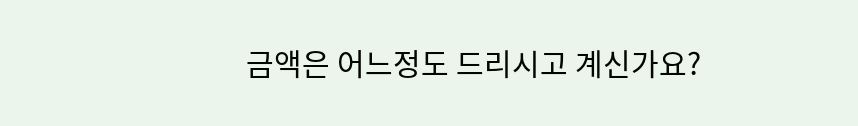금액은 어느정도 드리시고 계신가요?